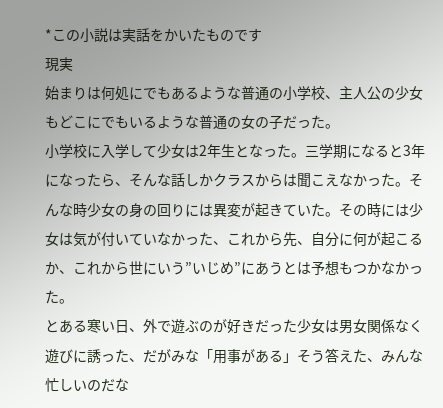*この小説は実話をかいたものです
現実
始まりは何処にでもあるような普通の小学校、主人公の少女もどこにでもいるような普通の女の子だった。
小学校に入学して少女は2年生となった。三学期になると3年になったら、そんな話しかクラスからは聞こえなかった。そんな時少女の身の回りには異変が起きていた。その時には少女は気が付いていなかった、これから先、自分に何が起こるか、これから世にいう”いじめ”にあうとは予想もつかなかった。
とある寒い日、外で遊ぶのが好きだった少女は男女関係なく遊びに誘った、だがみな「用事がある」そう答えた、みんな忙しいのだな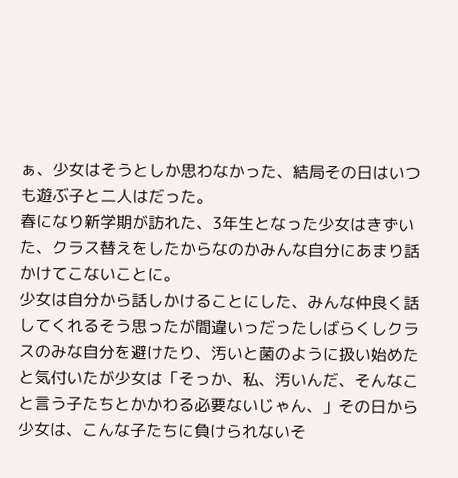ぁ、少女はそうとしか思わなかった、結局その日はいつも遊ぶ子と二人はだった。
春になり新学期が訪れた、3年生となった少女はきずいた、クラス替えをしたからなのかみんな自分にあまり話かけてこないことに。
少女は自分から話しかけることにした、みんな仲良く話してくれるそう思ったが間違いっだったしばらくしクラスのみな自分を避けたり、汚いと菌のように扱い始めたと気付いたが少女は「そっか、私、汚いんだ、そんなこと言う子たちとかかわる必要ないじゃん、」その日から少女は、こんな子たちに負けられないそ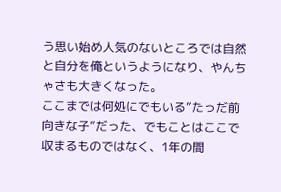う思い始め人気のないところでは自然と自分を俺というようになり、やんちゃさも大きくなった。
ここまでは何処にでもいる”たっだ前向きな子”だった、でもことはここで収まるものではなく、1年の間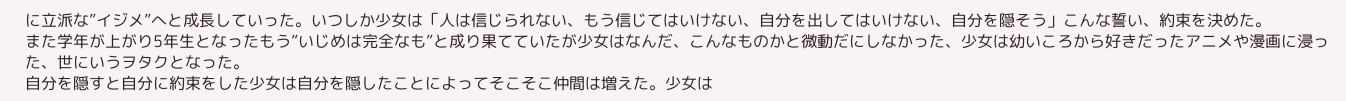に立派な”イジメ”へと成長していった。いつしか少女は「人は信じられない、もう信じてはいけない、自分を出してはいけない、自分を隠そう」こんな誓い、約束を決めた。
また学年が上がり5年生となったもう”いじめは完全なも”と成り果てていたが少女はなんだ、こんなものかと微動だにしなかった、少女は幼いころから好きだったアニメや漫画に浸った、世にいうヲタクとなった。
自分を隠すと自分に約束をした少女は自分を隠したことによってそこそこ仲間は増えた。少女は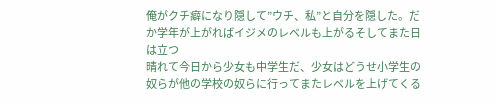俺がクチ癖になり隠して”ウチ、私”と自分を隠した。だか学年が上がればイジメのレベルも上がるそしてまた日は立つ
晴れて今日から少女も中学生だ、少女はどうせ小学生の奴らが他の学校の奴らに行ってまたレベルを上げてくる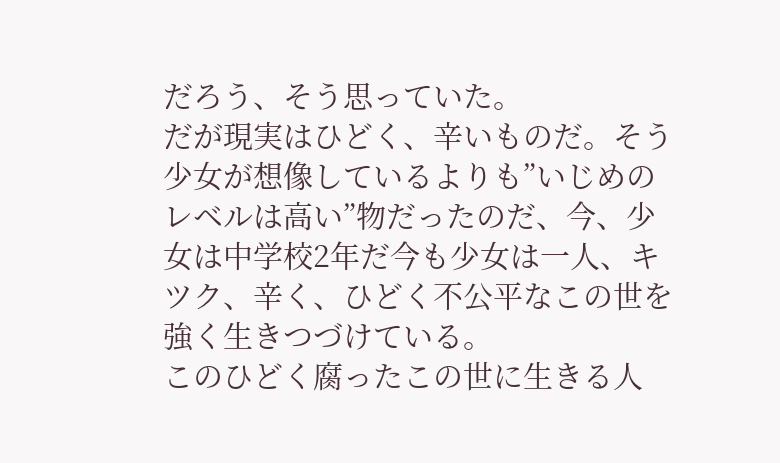だろう、そう思っていた。
だが現実はひどく、辛いものだ。そう少女が想像しているよりも”いじめのレベルは高い”物だったのだ、今、少女は中学校2年だ今も少女は一人、キツク、辛く、ひどく不公平なこの世を強く生きつづけている。
このひどく腐ったこの世に生きる人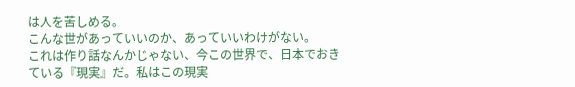は人を苦しめる。
こんな世があっていいのか、あっていいわけがない。
これは作り話なんかじゃない、今この世界で、日本でおきている『現実』だ。私はこの現実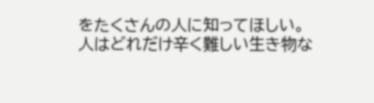をたくさんの人に知ってほしい。
人はどれだけ辛く難しい生き物な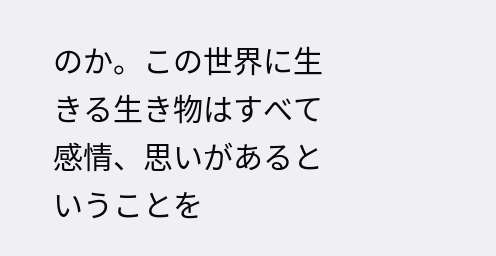のか。この世界に生きる生き物はすべて感情、思いがあるということを